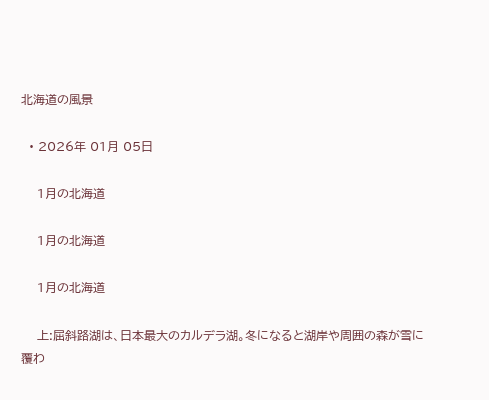北海道の風景

  • 2026年 01月 05日

    1月の北海道

    1月の北海道

    1月の北海道

    上:屈斜路湖は、日本最大のカルデラ湖。冬になると湖岸や周囲の森が雪に覆わ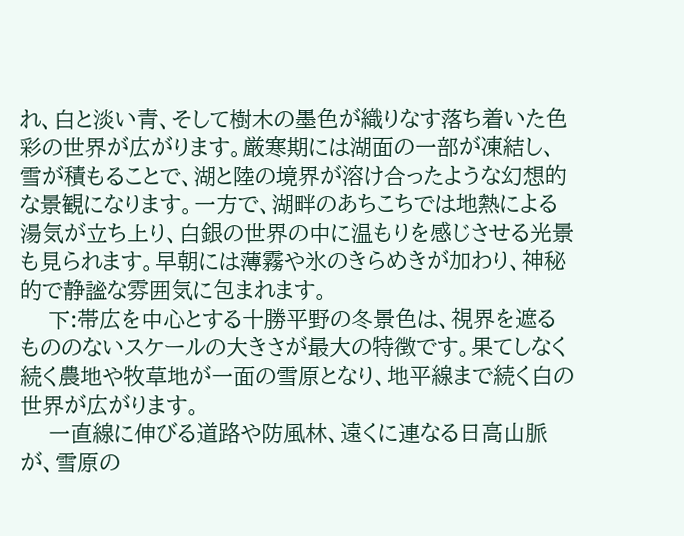れ、白と淡い青、そして樹木の墨色が織りなす落ち着いた色彩の世界が広がります。厳寒期には湖面の一部が凍結し、雪が積もることで、湖と陸の境界が溶け合ったような幻想的な景観になります。一方で、湖畔のあちこちでは地熱による湯気が立ち上り、白銀の世界の中に温もりを感じさせる光景も見られます。早朝には薄霧や氷のきらめきが加わり、神秘的で静謐な雰囲気に包まれます。
    下:帯広を中心とする十勝平野の冬景色は、視界を遮るもののないスケールの大きさが最大の特徴です。果てしなく続く農地や牧草地が一面の雪原となり、地平線まで続く白の世界が広がります。
    一直線に伸びる道路や防風林、遠くに連なる日高山脈が、雪原の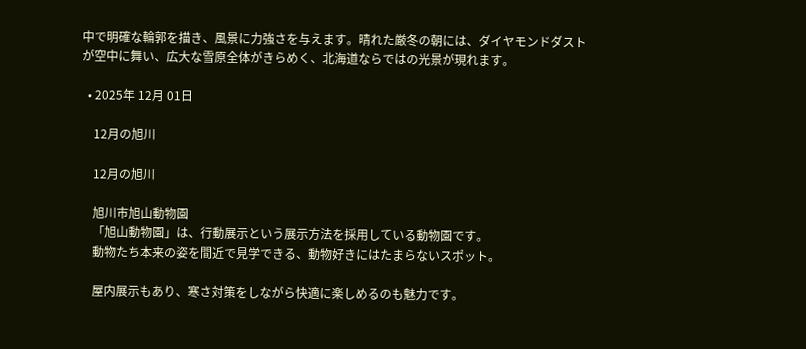中で明確な輪郭を描き、風景に力強さを与えます。晴れた厳冬の朝には、ダイヤモンドダストが空中に舞い、広大な雪原全体がきらめく、北海道ならではの光景が現れます。

  • 2025年 12月 01日

    12月の旭川

    12月の旭川

    旭川市旭山動物園
    「旭山動物園」は、行動展示という展示方法を採用している動物園です。
    動物たち本来の姿を間近で見学できる、動物好きにはたまらないスポット。

    屋内展示もあり、寒さ対策をしながら快適に楽しめるのも魅力です。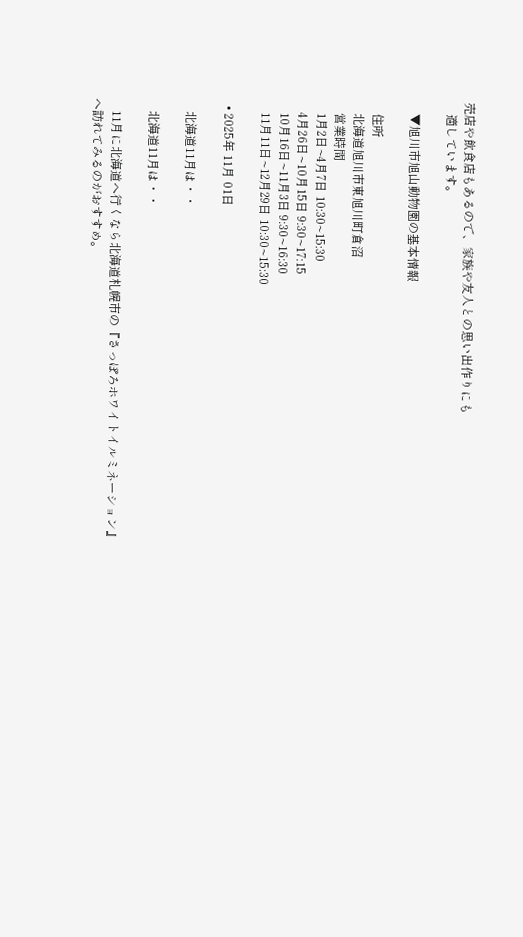売店や飲食店もあるので、家族や友人との思い出作りにも
    適しています。

    ▼旭川市旭山動物園の基本情報

    住所
    北海道旭川市東旭川町倉沼
    営業時間
    1月2日~4月7日 10:30~15:30
    4月26日~10月15日 9:30~17:15
    10月16日~11月3日 9:30~16:30
    11月11日~12月29日 10:30~15:30

  • 2025年 11月 01日

    北海道11月は・・

    北海道11月は・・

    11月に北海道へ行くなら北海道札幌市の『さっぽろホワイトイルミネーション』へ訪れてみるのがおすすめ。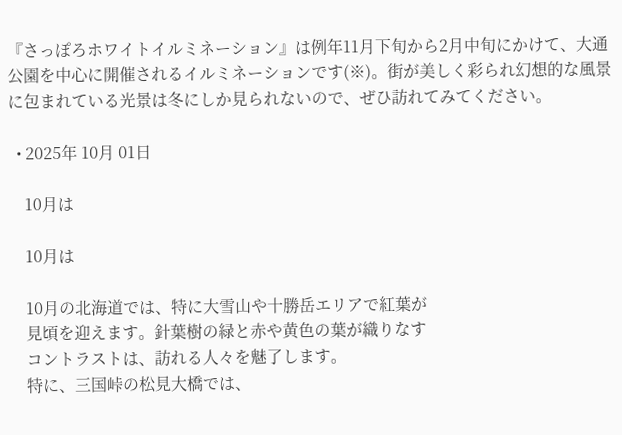『さっぽろホワイトイルミネーション』は例年11月下旬から2月中旬にかけて、大通公園を中心に開催されるイルミネーションです(※)。街が美しく彩られ幻想的な風景に包まれている光景は冬にしか見られないので、ぜひ訪れてみてください。

  • 2025年 10月 01日

    10月は

    10月は

    10月の北海道では、特に大雪山や十勝岳エリアで紅葉が
    見頃を迎えます。針葉樹の緑と赤や黄色の葉が織りなす
    コントラストは、訪れる人々を魅了します。
    特に、三国峠の松見大橋では、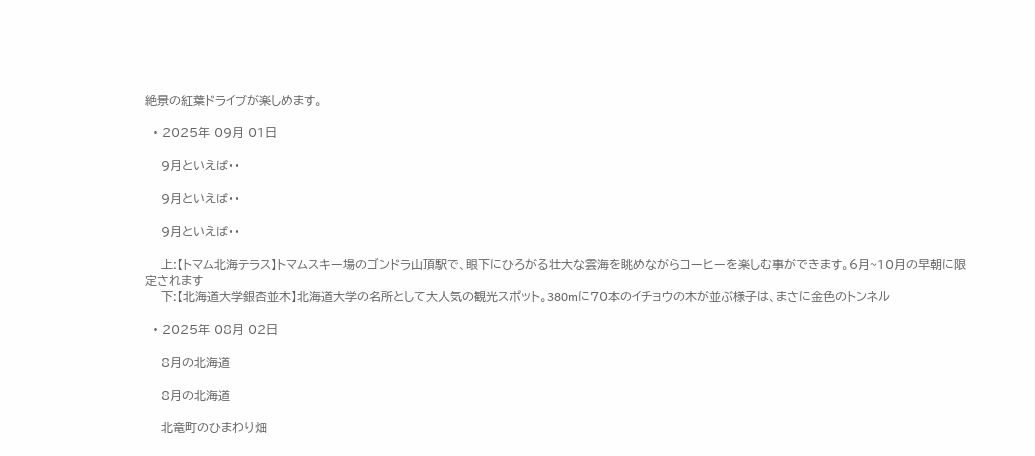絶景の紅葉ドライブが楽しめます。

  • 2025年 09月 01日

    9月といえば・・

    9月といえば・・

    9月といえば・・

    上:【トマム北海テラス】トマムスキー場のゴンドラ山頂駅で、眼下にひろがる壮大な雲海を眺めながらコーヒーを楽しむ事ができます。6月~10月の早朝に限定されます
    下:【北海道大学銀杏並木】北海道大学の名所として大人気の観光スポット。380mに70本のイチョウの木が並ぶ様子は、まさに金色のトンネル

  • 2025年 08月 02日

    8月の北海道

    8月の北海道

    北竜町のひまわり畑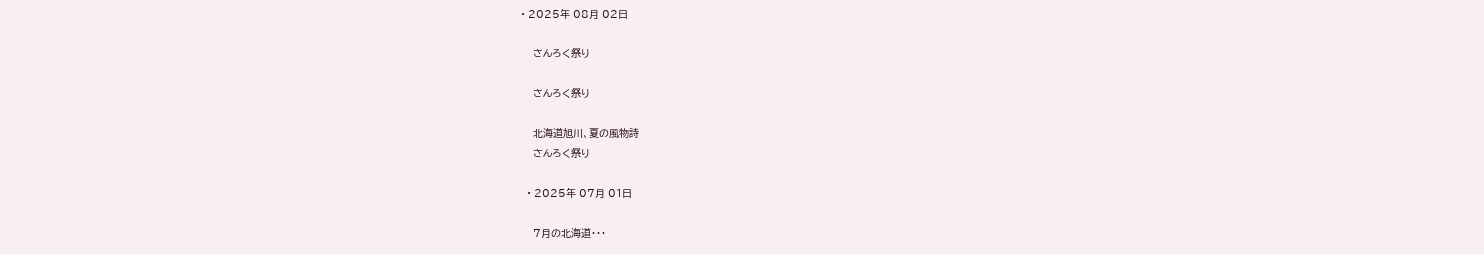• 2025年 08月 02日

    さんろく祭り

    さんろく祭り

    北海道旭川、夏の風物詩
    さんろく祭り

  • 2025年 07月 01日

    7月の北海道・・・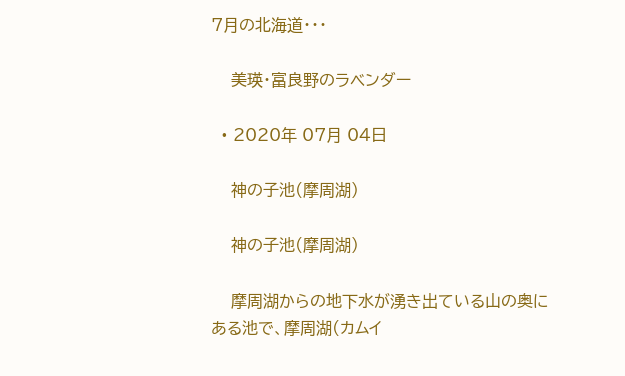7月の北海道・・・

    美瑛・富良野のラベンダー

  • 2020年 07月 04日

    神の子池(摩周湖)

    神の子池(摩周湖)

    摩周湖からの地下水が湧き出ている山の奥にある池で、摩周湖(カムイ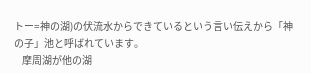トー=神の湖)の伏流水からできているという言い伝えから「神の子」池と呼ばれています。
    摩周湖が他の湖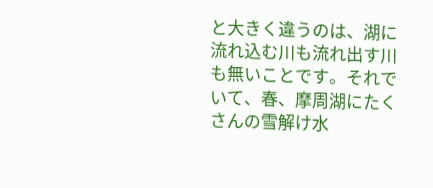と大きく違うのは、湖に流れ込む川も流れ出す川も無いことです。それでいて、春、摩周湖にたくさんの雪解け水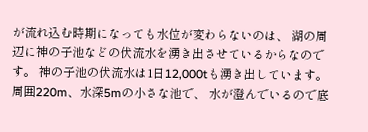が流れ込む時期になっても水位が変わらないのは、 湖の周辺に神の子池などの伏流水を湧き出させているからなのです。 神の子池の伏流水は1日12,000tも湧き出しています。周囲220m、水深5mの小さな池で、 水が澄んでいるので底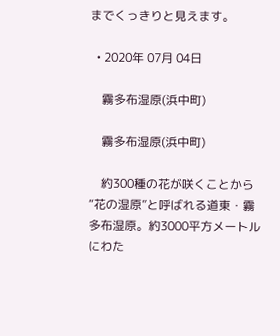までくっきりと見えます。

  • 2020年 07月 04日

    霧多布湿原(浜中町)

    霧多布湿原(浜中町)

    約300種の花が咲くことから“花の湿原”と呼ばれる道東・霧多布湿原。約3000平方メートルにわた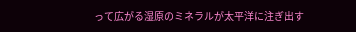って広がる湿原のミネラルが太平洋に注ぎ出す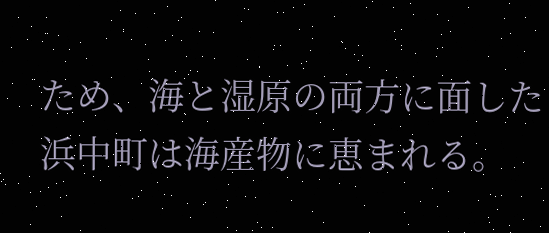ため、海と湿原の両方に面した浜中町は海産物に恵まれる。